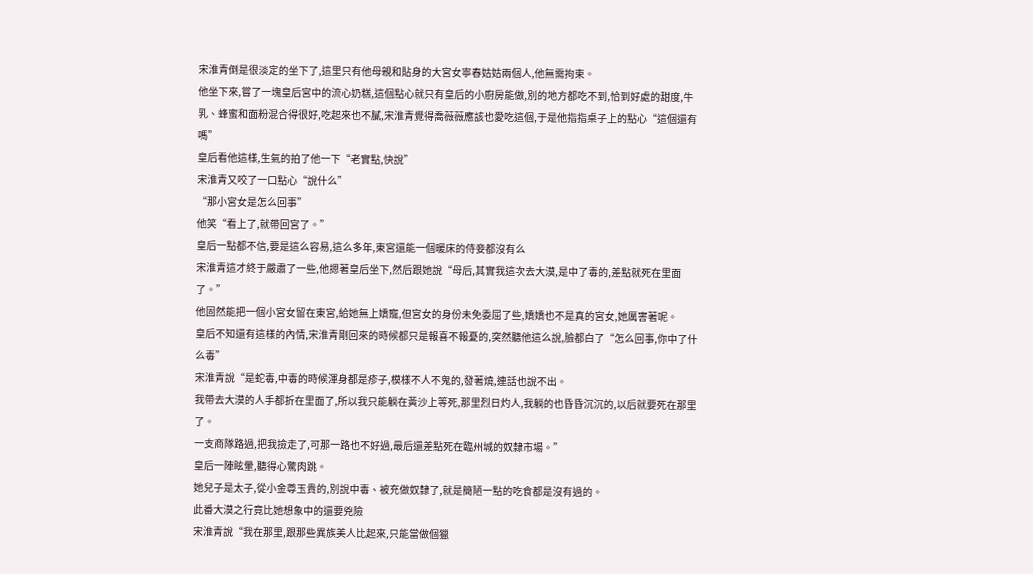宋淮青倒是很淡定的坐下了,這里只有他母親和貼身的大宮女寧春姑姑兩個人,他無需拘束。
他坐下來,嘗了一塊皇后宮中的流心奶糕,這個點心就只有皇后的小廚房能做,別的地方都吃不到,恰到好處的甜度,牛乳、蜂蜜和面粉混合得很好,吃起來也不膩,宋淮青覺得喬薇薇應該也愛吃這個,于是他指指桌子上的點心“這個還有嗎”
皇后看他這樣,生氣的拍了他一下“老實點,快說”
宋淮青又咬了一口點心“說什么”
“那小宮女是怎么回事”
他笑“看上了,就帶回宮了。”
皇后一點都不信,要是這么容易,這么多年,東宮還能一個暖床的侍妾都沒有么
宋淮青這才終于嚴肅了一些,他摁著皇后坐下,然后跟她說“母后,其實我這次去大漠,是中了毒的,差點就死在里面了。”
他固然能把一個小宮女留在東宮,給她無上嬌寵,但宮女的身份未免委屈了些,嬌嬌也不是真的宮女,她厲害著呢。
皇后不知還有這樣的內情,宋淮青剛回來的時候都只是報喜不報憂的,突然聽他這么說,臉都白了“怎么回事,你中了什么毒”
宋淮青說“是蛇毒,中毒的時候渾身都是疹子,模樣不人不鬼的,發著燒,連話也說不出。
我帶去大漠的人手都折在里面了,所以我只能躺在黃沙上等死,那里烈日灼人,我躺的也昏昏沉沉的,以后就要死在那里了。
一支商隊路過,把我撿走了,可那一路也不好過,最后還差點死在臨州城的奴隸市場。”
皇后一陣眩暈,聽得心驚肉跳。
她兒子是太子,從小金尊玉貴的,別說中毒、被充做奴隸了,就是簡陋一點的吃食都是沒有過的。
此番大漠之行竟比她想象中的還要兇險
宋淮青說“我在那里,跟那些異族美人比起來,只能當做個獵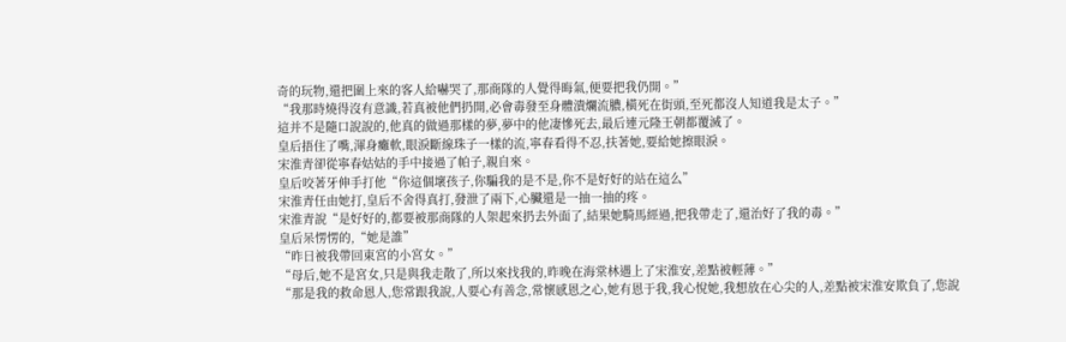奇的玩物,還把圍上來的客人給嚇哭了,那商隊的人覺得晦氣,便要把我仍開。”
“我那時燒得沒有意識,若真被他們扔開,必會毒發至身體潰爛流膿,橫死在街頭,至死都沒人知道我是太子。”
這并不是隨口說說的,他真的做過那樣的夢,夢中的他凄慘死去,最后連元隆王朝都覆滅了。
皇后捂住了嘴,渾身癱軟,眼淚斷線珠子一樣的流,寧春看得不忍,扶著她,要給她擦眼淚。
宋淮青卻從寧春姑姑的手中接過了帕子,親自來。
皇后咬著牙伸手打他“你這個壞孩子,你騙我的是不是,你不是好好的站在這么”
宋淮青任由她打,皇后不舍得真打,發泄了兩下,心臟還是一抽一抽的疼。
宋淮青說“是好好的,都要被那商隊的人架起來扔去外面了,結果她騎馬經過,把我帶走了,還治好了我的毒。”
皇后呆愣愣的,“她是誰”
“昨日被我帶回東宮的小宮女。”
“母后,她不是宮女,只是與我走散了,所以來找我的,昨晚在海棠林遇上了宋淮安,差點被輕薄。”
“那是我的救命恩人,您常跟我說,人要心有善念,常懷感恩之心,她有恩于我,我心悅她,我想放在心尖的人,差點被宋淮安欺負了,您說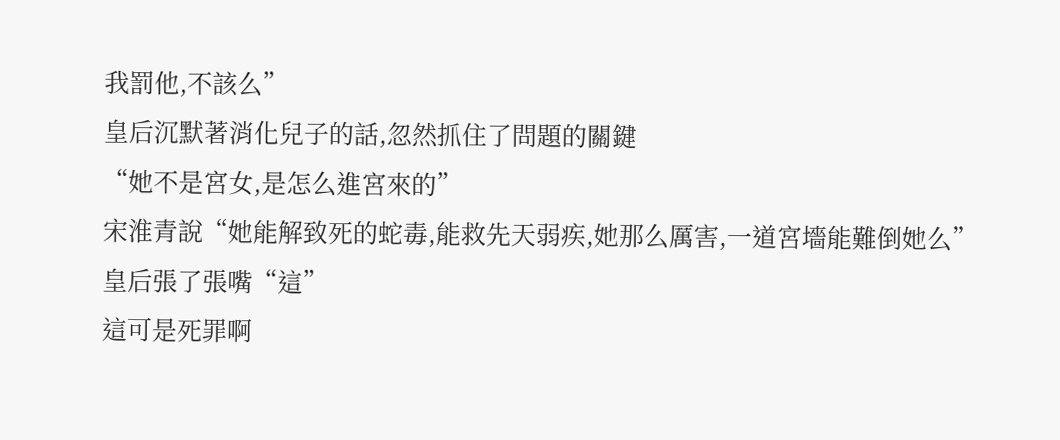我罰他,不該么”
皇后沉默著消化兒子的話,忽然抓住了問題的關鍵
“她不是宮女,是怎么進宮來的”
宋淮青說“她能解致死的蛇毒,能救先天弱疾,她那么厲害,一道宮墻能難倒她么”
皇后張了張嘴“這”
這可是死罪啊